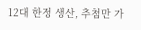12대 한정 생산, 추첨만 가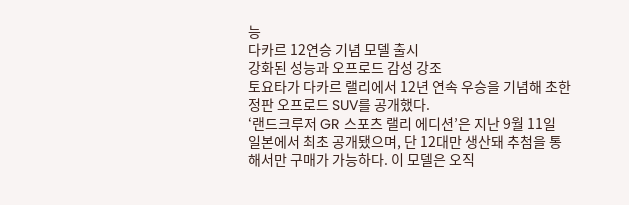능
다카르 12연승 기념 모델 출시
강화된 성능과 오프로드 감성 강조
토요타가 다카르 랠리에서 12년 연속 우승을 기념해 초한정판 오프로드 SUV를 공개했다.
‘랜드크루저 GR 스포츠 랠리 에디션’은 지난 9월 11일 일본에서 최초 공개됐으며, 단 12대만 생산돼 추첨을 통해서만 구매가 가능하다. 이 모델은 오직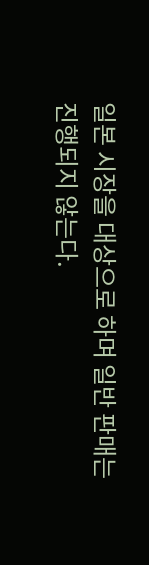일본 시장을 대상으로 하며 일반 판매는 진행되지 않는다.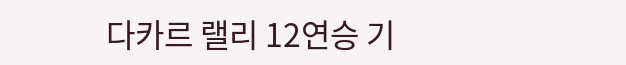다카르 랠리 12연승 기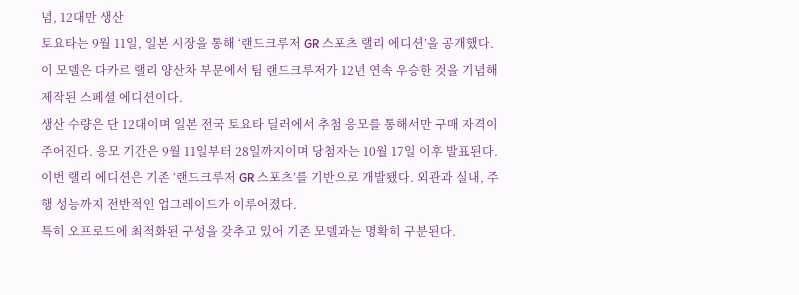념, 12대만 생산
토요타는 9월 11일, 일본 시장을 통해 ‘랜드크루저 GR 스포츠 랠리 에디션’을 공개했다. 이 모델은 다카르 랠리 양산차 부문에서 팀 랜드크루저가 12년 연속 우승한 것을 기념해 제작된 스페셜 에디션이다.
생산 수량은 단 12대이며 일본 전국 토요타 딜러에서 추첨 응모를 통해서만 구매 자격이 주어진다. 응모 기간은 9월 11일부터 28일까지이며 당첨자는 10월 17일 이후 발표된다.
이번 랠리 에디션은 기존 ‘랜드크루저 GR 스포츠’를 기반으로 개발됐다. 외관과 실내, 주행 성능까지 전반적인 업그레이드가 이루어졌다.
특히 오프로드에 최적화된 구성을 갖추고 있어 기존 모델과는 명확히 구분된다.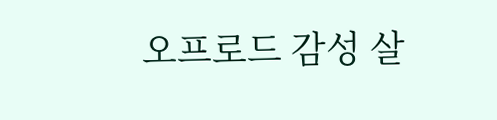오프로드 감성 살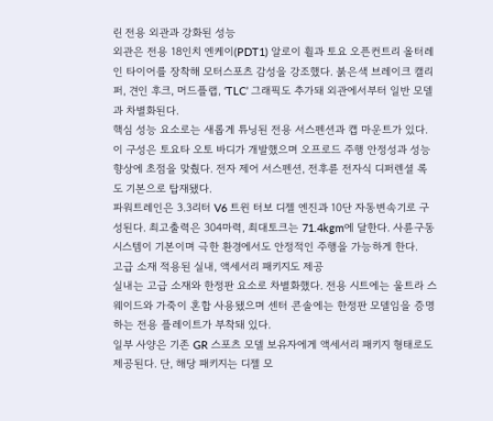린 전용 외관과 강화된 성능
외관은 전용 18인치 엔케이(PDT1) 알로이 휠과 토요 오픈컨트리 올터레인 타이어를 장착해 모터스포츠 감성을 강조했다. 붉은색 브레이크 캘리퍼, 견인 후크, 머드플랩, ‘TLC’ 그래픽도 추가돼 외관에서부터 일반 모델과 차별화된다.
핵심 성능 요소로는 새롭게 튜닝된 전용 서스펜션과 캡 마운트가 있다.
이 구성은 토요타 오토 바디가 개발했으며 오프로드 주행 안정성과 성능 향상에 초점을 맞췄다. 전자 제어 서스펜션, 전후륜 전자식 디퍼렌셜 록도 기본으로 탑재됐다.
파워트레인은 3.3리터 V6 트윈 터보 디젤 엔진과 10단 자동변속기로 구성된다. 최고출력은 304마력, 최대토크는 71.4kgm에 달한다. 사륜구동 시스템이 기본이며 극한 환경에서도 안정적인 주행을 가능하게 한다.
고급 소재 적용된 실내, 액세서리 패키지도 제공
실내는 고급 소재와 한정판 요소로 차별화했다. 전용 시트에는 울트라 스웨이드와 가죽이 혼합 사용됐으며 센터 콘솔에는 한정판 모델임을 증명하는 전용 플레이트가 부착돼 있다.
일부 사양은 기존 GR 스포츠 모델 보유자에게 액세서리 패키지 형태로도 제공된다. 단, 해당 패키지는 디젤 모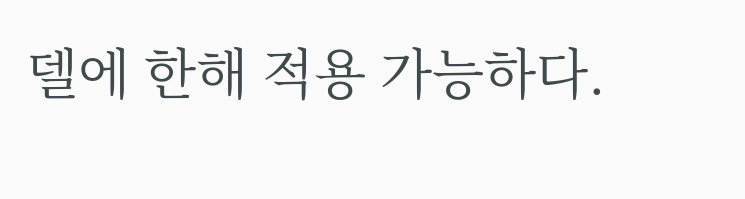델에 한해 적용 가능하다.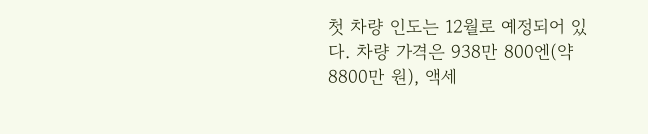첫 차량 인도는 12월로 예정되어 있다. 차량 가격은 938만 800엔(약 8800만 원), 액세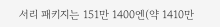서리 패키지는 151만 1400엔(약 1410만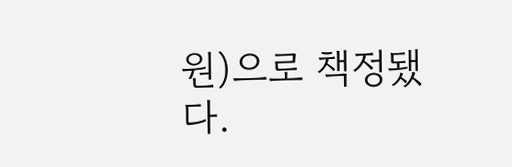원)으로 책정됐다.